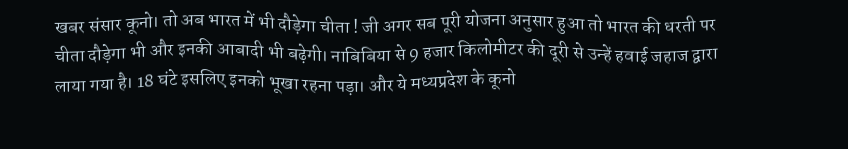खबर संसार कूनो। तो अब भारत में भी दौड़ेगा चीता ! जी अगर सब पूरी योजना अनुसार हुआ तो भारत की धरती पर चीता दौड़ेगा भी और इनकी आबादी भी बढ़ेगी। नाबिबिया से 9 हजार किलोमीटर की दूरी से उन्हें हवाई जहाज द्वारा लाया गया है। 18 घंटे इसलिए इनको भूखा रहना पड़ा। और ये मध्यप्रदेश के कूनो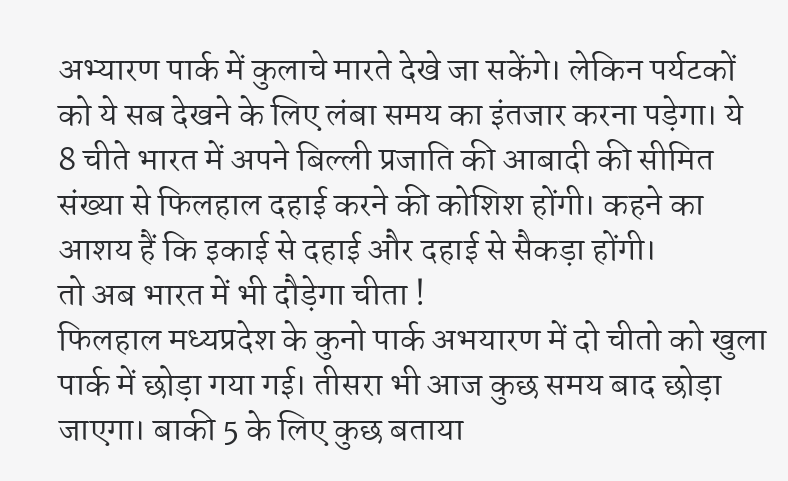अभ्यारण पार्क में कुलाचे मारते देखे जा सकेंगे। लेकिन पर्यटकों को ये सब देखने के लिए लंबा समय का इंतजार करना पड़ेगा। ये 8 चीते भारत में अपने बिल्ली प्रजाति की आबादी की सीमित संख्या से फिलहाल दहाई करने की कोशिश होंगी। कहने का आशय हैं कि इकाई से दहाई और दहाई से सैकड़ा होंगी।
तो अब भारत में भी दौड़ेगा चीता !
फिलहाल मध्यप्रदेश के कुनो पार्क अभयारण में दो चीतो को खुला पार्क में छोड़ा गया गई। तीसरा भी आज कुछ समय बाद छोड़ा जाएगा। बाकी 5 के लिए कुछ बताया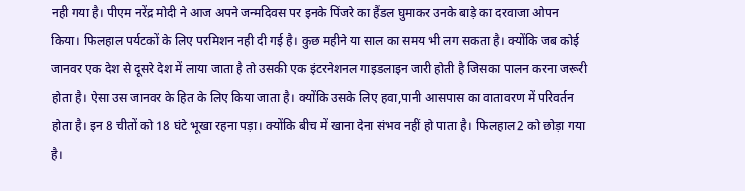नही गया है। पीएम नरेंद्र मोदी ने आज अपने जन्मदिवस पर इनके पिंजरे का हैंडल घुमाकर उनके बाड़े का दरवाजा ओपन किया। फिलहाल पर्यटकों के लिए परमिशन नही दी गई है। कुछ महीने या साल का समय भी लग सकता है। क्योंकि जब कोई जानवर एक देश से दूसरे देश में लाया जाता है तो उसकी एक इंटरनेशनल गाइडलाइन जारी होती है जिसका पालन करना जरूरी होता है। ऐसा उस जानवर के हित के लिए किया जाता है। क्योंकि उसके लिए हवा,पानी आसपास का वातावरण में परिवर्तन होता है। इन 8 चीतों को 18 घंटे भूखा रहना पड़ा। क्योंकि बीच में खाना देना संभव नहीं हो पाता है। फिलहाल2 को छोड़ा गया है।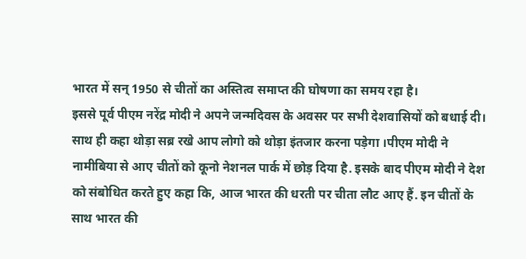भारत में सन् 1950 से चीतों का अस्तित्व समाप्त की घोषणा का समय रहा है।
इससे पूर्व पीएम नरेंद्र मोदी ने अपने जन्मदिवस के अवसर पर सभी देशवासियों को बधाई दी। साथ ही कहा थोड़ा सब्र रखे आप लोगो को थोड़ा इंतजार करना पड़ेगा ।पीएम मोदी ने नामीबिया से आए चीतों को कूनो नेशनल पार्क में छोड़ दिया है. इसके बाद पीएम मोदी ने देश को संबोधित करते हुए कहा कि, आज भारत की धरती पर चीता लौट आए हैं. इन चीतों के साथ भारत की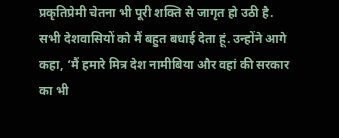प्रकृतिप्रेमी चेतना भी पूरी शक्ति से जागृत हो उठी है. सभी देशवासियों को मैं बहुत बधाई देता हूं. उन्होंने आगे कहा, ‘मैं हमारे मित्र देश नामीबिया और वहां की सरकार का भी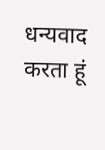धन्यवाद करता हूं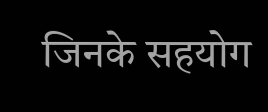जिनके सहयोग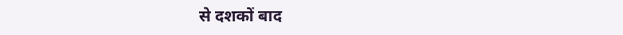से दशकों बाद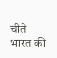चीते भारत की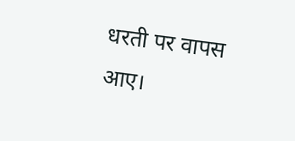धरती पर वापस आए।